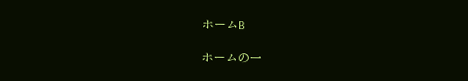ホームB

ホームの一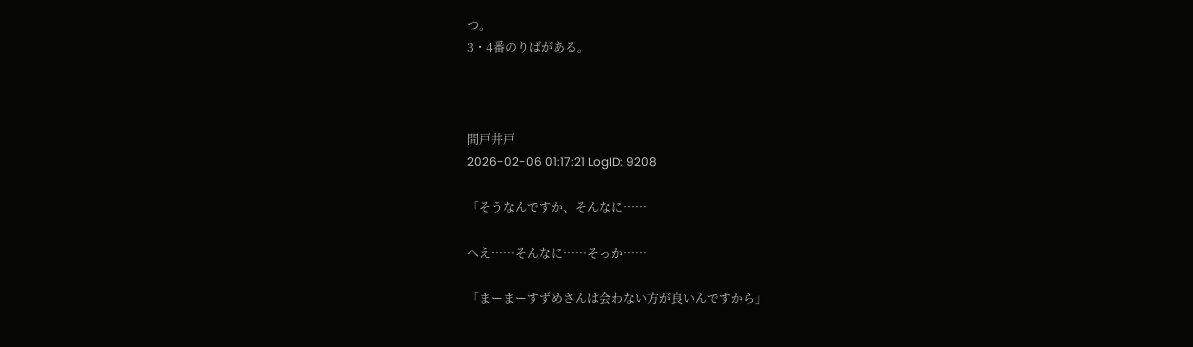つ。
3・4番のりばがある。



間戸井戸
2026-02-06 01:17:21 LogID: 9208

「そうなんですか、そんなに……

へえ……そんなに……そっか……

「まーまーすずめさんは会わない方が良いんですから」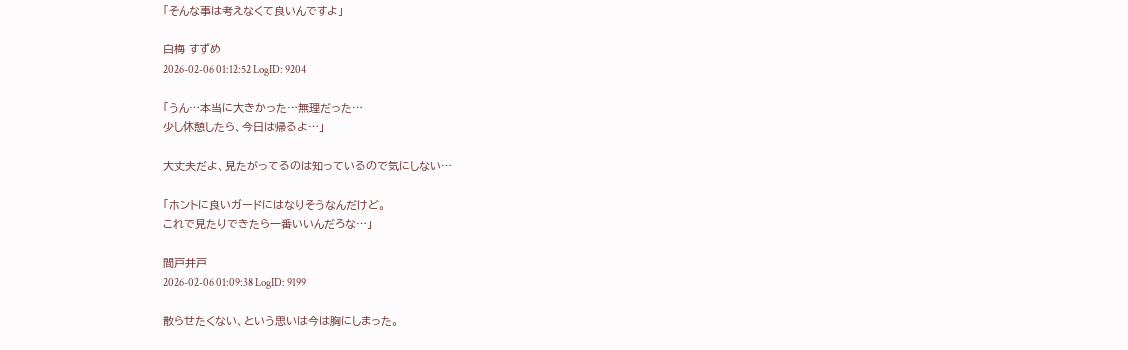「そんな事は考えなくて良いんですよ」

白梅 すずめ
2026-02-06 01:12:52 LogID: 9204

「うん…本当に大きかった…無理だった…
少し休憩したら、今日は帰るよ…」

大丈夫だよ、見たがってるのは知っているので気にしない…

「ホントに良いガードにはなりそうなんだけど。
これで見たりできたら一番いいんだろな…」

間戸井戸
2026-02-06 01:09:38 LogID: 9199

散らせたくない、という思いは今は胸にしまった。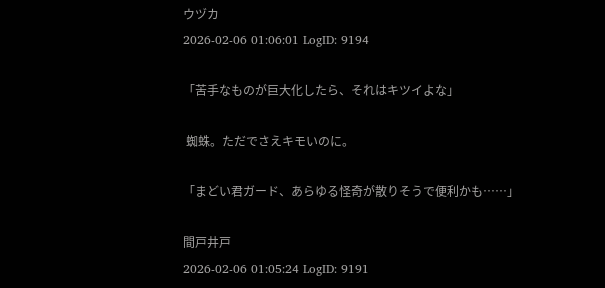ウヅカ
2026-02-06 01:06:01 LogID: 9194

「苦手なものが巨大化したら、それはキツイよな」

 蜘蛛。ただでさえキモいのに。

「まどい君ガード、あらゆる怪奇が散りそうで便利かも……」

間戸井戸
2026-02-06 01:05:24 LogID: 9191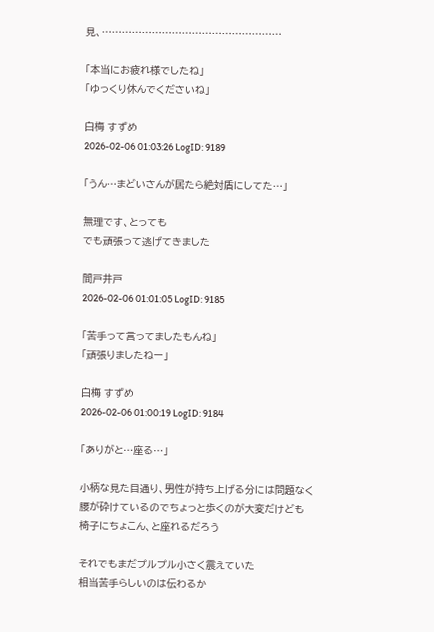見、………………………………………………

「本当にお疲れ様でしたね」
「ゆっくり休んでくださいね」

白梅 すずめ
2026-02-06 01:03:26 LogID: 9189

「うん…まどいさんが居たら絶対盾にしてた…」

無理です、とっても
でも頑張って逃げてきました

間戸井戸
2026-02-06 01:01:05 LogID: 9185

「苦手って言ってましたもんね」
「頑張りましたねー」

白梅 すずめ
2026-02-06 01:00:19 LogID: 9184

「ありがと…座る…」

小柄な見た目通り、男性が持ち上げる分には問題なく
腰が砕けているのでちょっと歩くのが大変だけども
椅子にちょこん、と座れるだろう

それでもまだプルプル小さく震えていた
相当苦手らしいのは伝わるか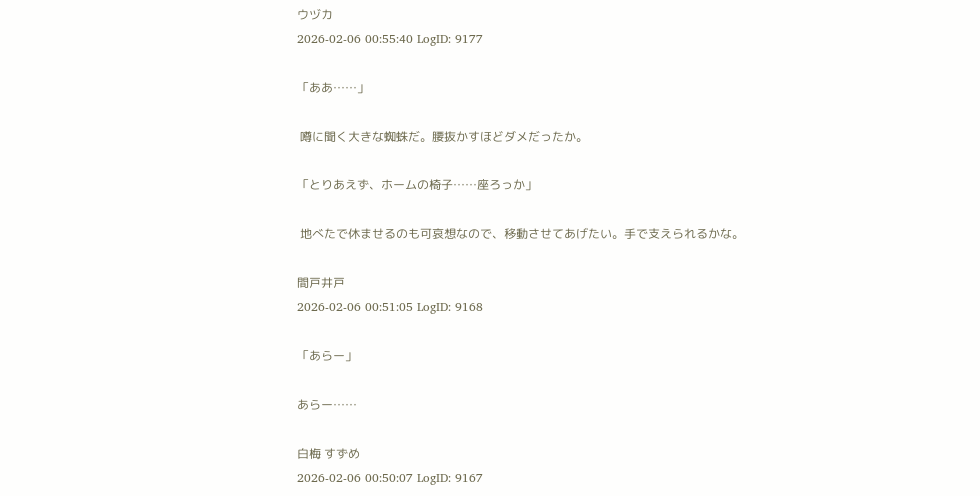ウヅカ
2026-02-06 00:55:40 LogID: 9177

「ああ……」

 噂に聞く大きな蜘蛛だ。腰抜かすほどダメだったか。

「とりあえず、ホームの椅子……座ろっか」

 地べたで休ませるのも可哀想なので、移動させてあげたい。手で支えられるかな。

間戸井戸
2026-02-06 00:51:05 LogID: 9168

「あらー」

あらー……

白梅 すずめ
2026-02-06 00:50:07 LogID: 9167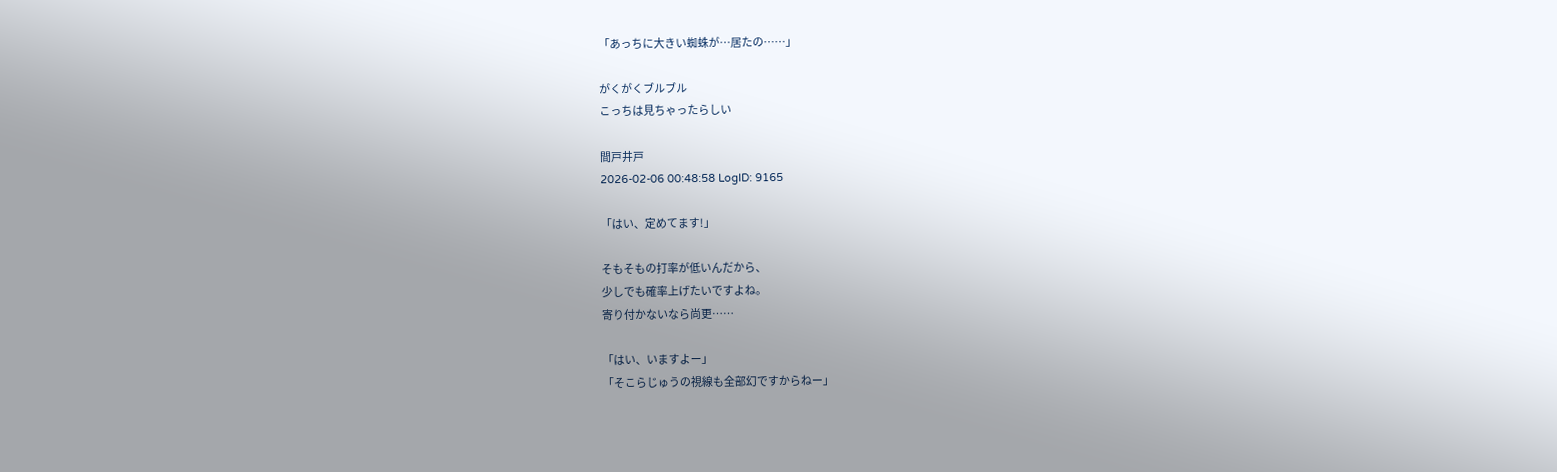「あっちに大きい蜘蛛が…居たの……」

がくがくブルブル
こっちは見ちゃったらしい

間戸井戸
2026-02-06 00:48:58 LogID: 9165

「はい、定めてます!」

そもそもの打率が低いんだから、
少しでも確率上げたいですよね。
寄り付かないなら尚更……

「はい、いますよー」
「そこらじゅうの視線も全部幻ですからねー」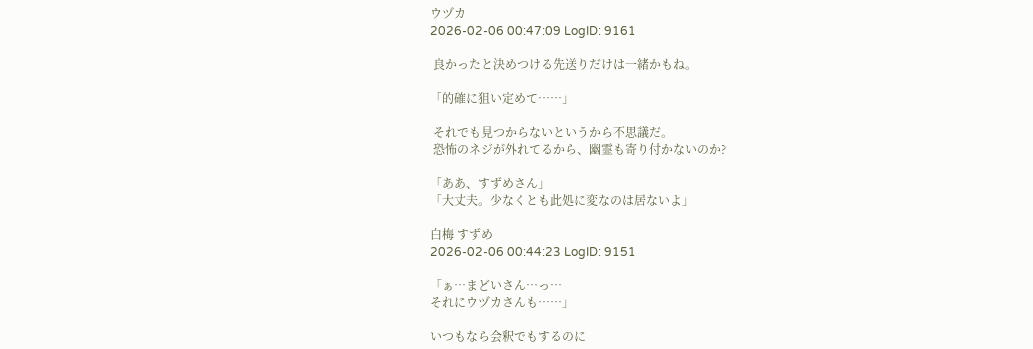ウヅカ
2026-02-06 00:47:09 LogID: 9161

 良かったと決めつける先送りだけは一緒かもね。

「的確に狙い定めて……」

 それでも見つからないというから不思議だ。
 恐怖のネジが外れてるから、幽霊も寄り付かないのか?

「ああ、すずめさん」
「大丈夫。少なくとも此処に変なのは居ないよ」

白梅 すずめ
2026-02-06 00:44:23 LogID: 9151

「ぁ…まどいさん…っ…
それにウヅカさんも……」

いつもなら会釈でもするのに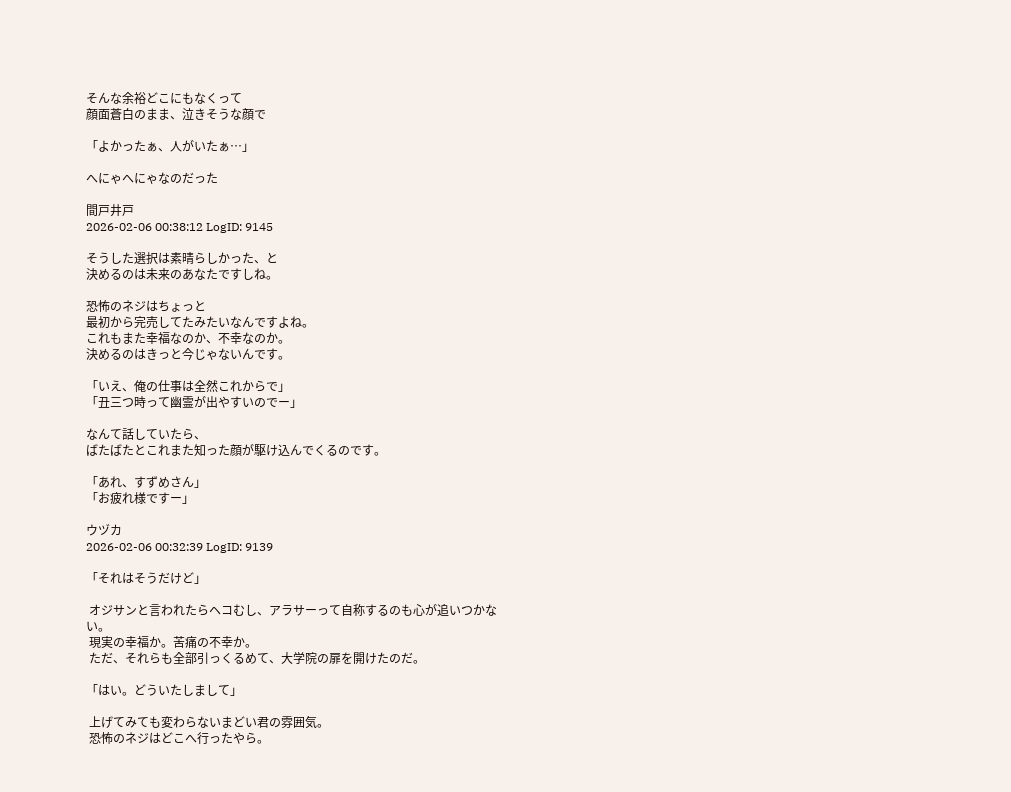そんな余裕どこにもなくって
顔面蒼白のまま、泣きそうな顔で

「よかったぁ、人がいたぁ…」

へにゃへにゃなのだった

間戸井戸
2026-02-06 00:38:12 LogID: 9145

そうした選択は素晴らしかった、と
決めるのは未来のあなたですしね。

恐怖のネジはちょっと
最初から完売してたみたいなんですよね。
これもまた幸福なのか、不幸なのか。
決めるのはきっと今じゃないんです。

「いえ、俺の仕事は全然これからで」
「丑三つ時って幽霊が出やすいのでー」

なんて話していたら、
ばたばたとこれまた知った顔が駆け込んでくるのです。

「あれ、すずめさん」
「お疲れ様ですー」

ウヅカ
2026-02-06 00:32:39 LogID: 9139

「それはそうだけど」

 オジサンと言われたらヘコむし、アラサーって自称するのも心が追いつかない。
 現実の幸福か。苦痛の不幸か。
 ただ、それらも全部引っくるめて、大学院の扉を開けたのだ。

「はい。どういたしまして」

 上げてみても変わらないまどい君の雰囲気。
 恐怖のネジはどこへ行ったやら。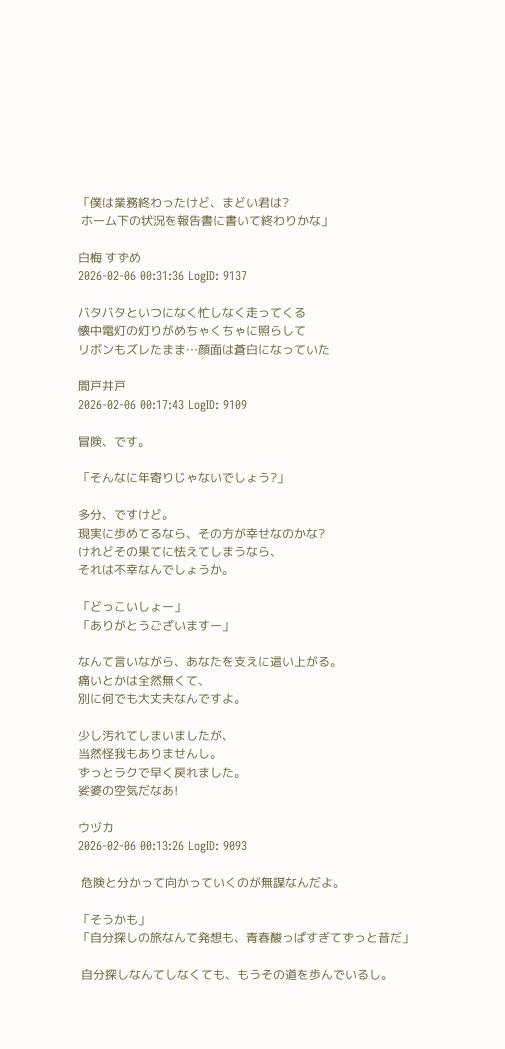「僕は業務終わったけど、まどい君は?
 ホーム下の状況を報告書に書いて終わりかな」

白梅 すずめ
2026-02-06 00:31:36 LogID: 9137

バタバタといつになく忙しなく走ってくる
懐中電灯の灯りがめちゃくちゃに照らして
リボンもズレたまま…顔面は蒼白になっていた

間戸井戸
2026-02-06 00:17:43 LogID: 9109

冒険、です。

「そんなに年寄りじゃないでしょう?」

多分、ですけど。
現実に歩めてるなら、その方が幸せなのかな?
けれどその果てに怯えてしまうなら、
それは不幸なんでしょうか。

「どっこいしょー」
「ありがとうございますー」

なんて言いながら、あなたを支えに這い上がる。
痛いとかは全然無くて、
別に何でも大丈夫なんですよ。

少し汚れてしまいましたが、
当然怪我もありませんし。
ずっとラクで早く戻れました。
娑婆の空気だなあ!

ウヅカ
2026-02-06 00:13:26 LogID: 9093

 危険と分かって向かっていくのが無謀なんだよ。

「そうかも」
「自分探しの旅なんて発想も、青春酸っぱすぎてずっと昔だ」

 自分探しなんてしなくても、もうその道を歩んでいるし。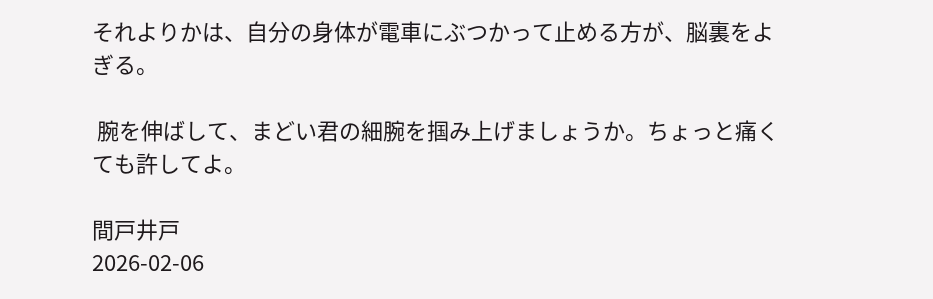それよりかは、自分の身体が電車にぶつかって止める方が、脳裏をよぎる。

 腕を伸ばして、まどい君の細腕を掴み上げましょうか。ちょっと痛くても許してよ。

間戸井戸
2026-02-06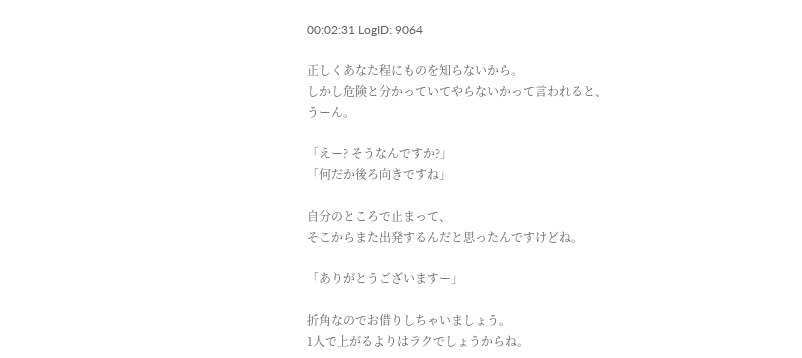00:02:31 LogID: 9064

正しくあなた程にものを知らないから。
しかし危険と分かっていてやらないかって言われると、
うーん。

「えー? そうなんですか?」
「何だか後ろ向きですね」

自分のところで止まって、
そこからまた出発するんだと思ったんですけどね。

「ありがとうございますー」

折角なのでお借りしちゃいましょう。
1人で上がるよりはラクでしょうからね。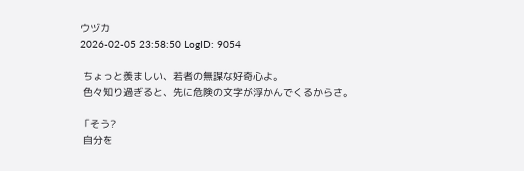ウヅカ
2026-02-05 23:58:50 LogID: 9054

 ちょっと羨ましい、若者の無謀な好奇心よ。
 色々知り過ぎると、先に危険の文字が浮かんでくるからさ。

「そう?
 自分を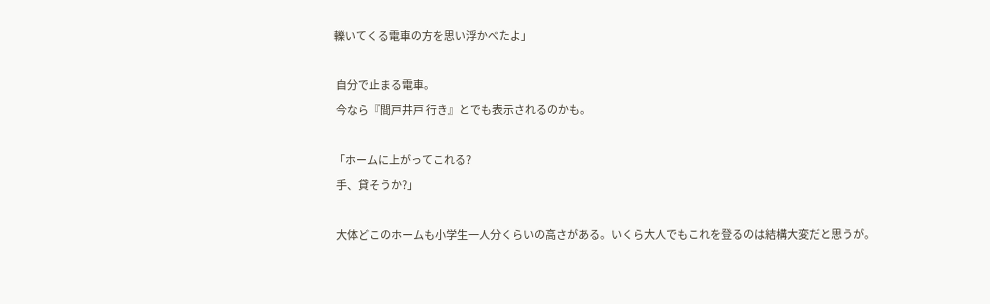轢いてくる電車の方を思い浮かべたよ」

 自分で止まる電車。
 今なら『間戸井戸 行き』とでも表示されるのかも。

「ホームに上がってこれる?
 手、貸そうか?」

 大体どこのホームも小学生一人分くらいの高さがある。いくら大人でもこれを登るのは結構大変だと思うが。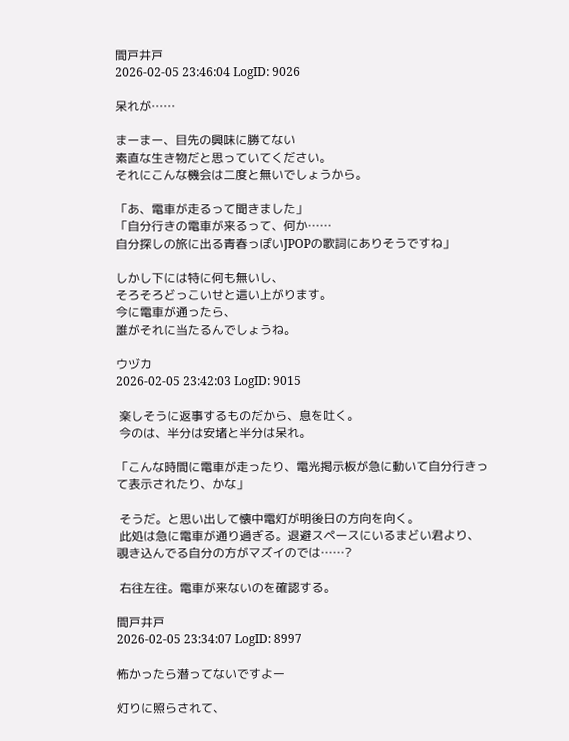間戸井戸
2026-02-05 23:46:04 LogID: 9026

呆れが……

まーまー、目先の興味に勝てない
素直な生き物だと思っていてください。
それにこんな機会は二度と無いでしょうから。

「あ、電車が走るって聞きました」
「自分行きの電車が来るって、何か……
自分探しの旅に出る青春っぽいJPOPの歌詞にありそうですね」

しかし下には特に何も無いし、
そろそろどっこいせと這い上がります。
今に電車が通ったら、
誰がそれに当たるんでしょうね。

ウヅカ
2026-02-05 23:42:03 LogID: 9015

 楽しそうに返事するものだから、息を吐く。
 今のは、半分は安堵と半分は呆れ。

「こんな時間に電車が走ったり、電光掲示板が急に動いて自分行きって表示されたり、かな」

 そうだ。と思い出して懐中電灯が明後日の方向を向く。
 此処は急に電車が通り過ぎる。退避スペースにいるまどい君より、覗き込んでる自分の方がマズイのでは……?

 右往左往。電車が来ないのを確認する。

間戸井戸
2026-02-05 23:34:07 LogID: 8997

怖かったら潜ってないですよー

灯りに照らされて、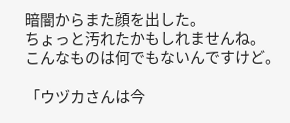暗闇からまた顔を出した。
ちょっと汚れたかもしれませんね。
こんなものは何でもないんですけど。

「ウヅカさんは今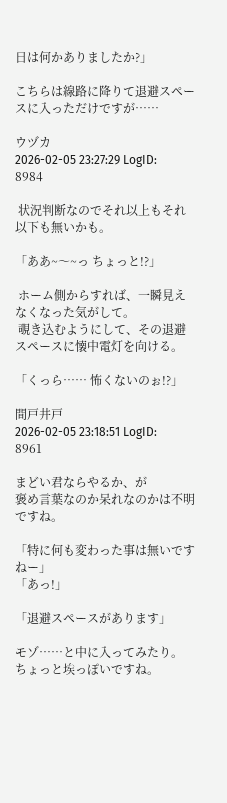日は何かありましたか?」

こちらは線路に降りて退避スペースに入っただけですが……

ウヅカ
2026-02-05 23:27:29 LogID: 8984

 状況判断なのでそれ以上もそれ以下も無いかも。

「ああ~〜~っ ちょっと!?」

 ホーム側からすれば、一瞬見えなくなった気がして。
 覗き込むようにして、その退避スペースに懐中電灯を向ける。

「くっら…… 怖くないのぉ!?」

間戸井戸
2026-02-05 23:18:51 LogID: 8961

まどい君ならやるか、が
褒め言葉なのか呆れなのかは不明ですね。

「特に何も変わった事は無いですねー」
「あっ!」

「退避スペースがあります」

モゾ……と中に入ってみたり。
ちょっと埃っぽいですね。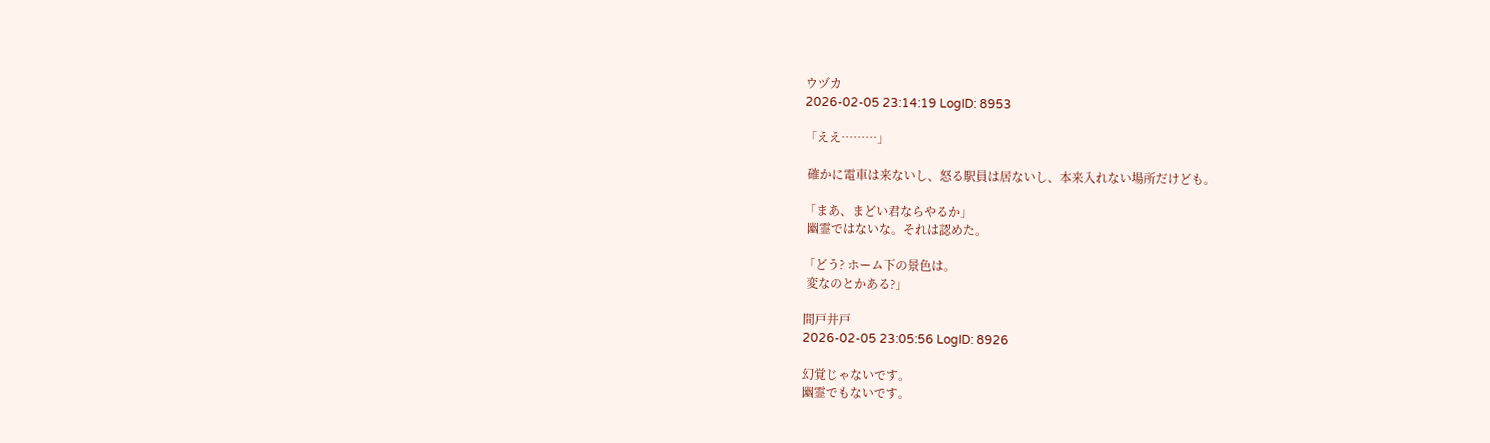ウヅカ
2026-02-05 23:14:19 LogID: 8953

「ええ………」

 確かに電車は来ないし、怒る駅員は居ないし、本来入れない場所だけども。

「まあ、まどい君ならやるか」
 幽霊ではないな。それは認めた。

「どう? ホーム下の景色は。
 変なのとかある?」

間戸井戸
2026-02-05 23:05:56 LogID: 8926

幻覚じゃないです。
幽霊でもないです。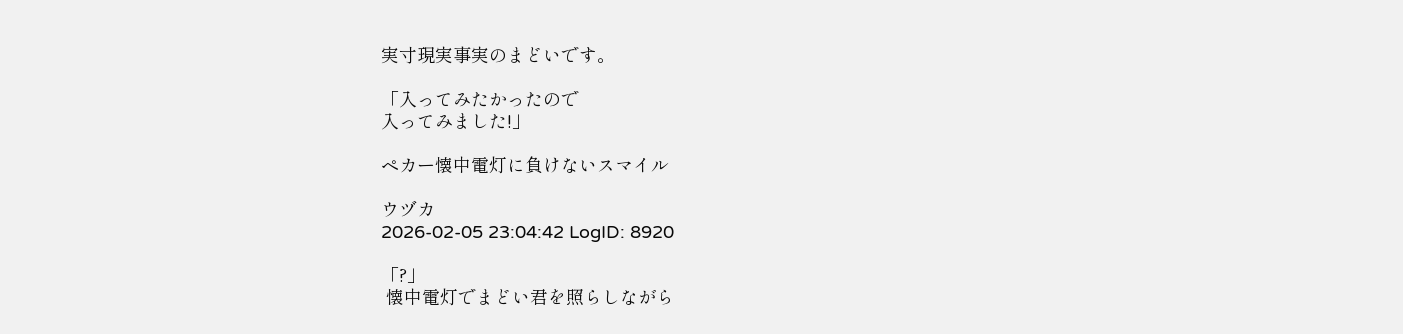実寸現実事実のまどいです。

「入ってみたかったので
入ってみました!」

ペカー懐中電灯に負けないスマイル

ウヅカ
2026-02-05 23:04:42 LogID: 8920

「?」
 懐中電灯でまどい君を照らしながら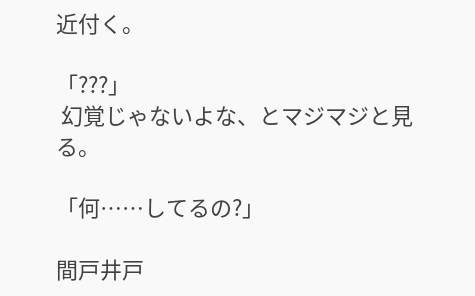近付く。

「???」
 幻覚じゃないよな、とマジマジと見る。

「何……してるの?」

間戸井戸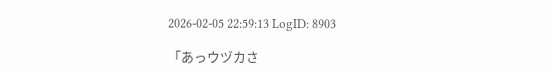2026-02-05 22:59:13 LogID: 8903

「あっウヅカさ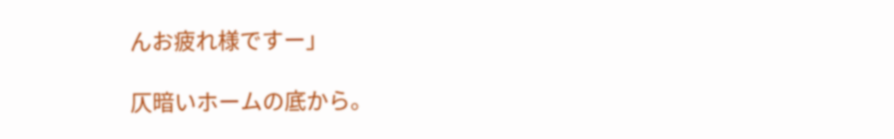んお疲れ様ですー」

仄暗いホームの底から。